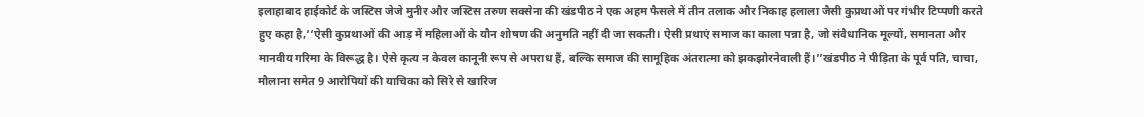इलाहाबाद हाईकोर्ट के जस्टिस जेजे मुनीर और जस्टिस तरुण सक्सेना की खंडपीठ ने एक अहम फैसले में तीन तलाक और निकाह हलाला जैसी कुप्रथाओं पर गंभीर टिप्पणी करते हुए कहा है,‘‘ऐसी कुप्रथाओं की आड़ में महिलाओं के यौन शोषण की अनुमति नहीं दी जा सकती। ऐसी प्रथाएं समाज का काला पन्ना है, जो संवैधानिक मूल्यों, समानता और मानवीय गरिमा के विरूद्ध है। ऐसे कृत्य न केवल कानूनी रूप से अपराध हैं, बल्कि समाज की सामूहिक अंतरात्मा को झकझोरनेवाली हैं।’’खंडपीठ ने पीड़िता के पूर्व पति, चाचा, मौलाना समेत 9 आरोपियों की याचिका को सिरे से खारिज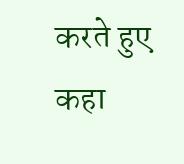करते हुए कहा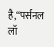है,‘‘पर्सनल लॉ